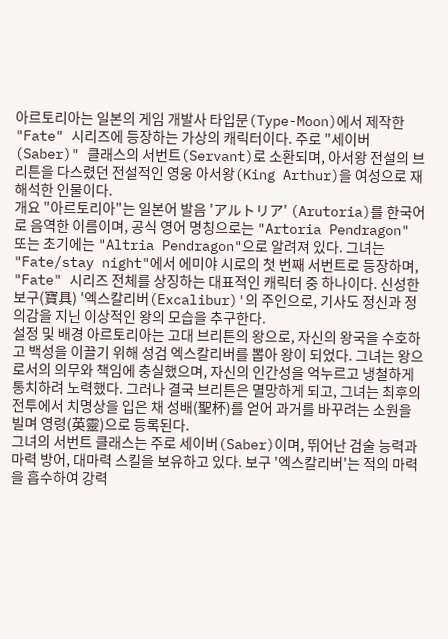아르토리아는 일본의 게임 개발사 타입문(Type-Moon)에서 제작한 "Fate" 시리즈에 등장하는 가상의 캐릭터이다. 주로 "세이버(Saber)" 클래스의 서번트(Servant)로 소환되며, 아서왕 전설의 브리튼을 다스렸던 전설적인 영웅 아서왕(King Arthur)을 여성으로 재해석한 인물이다.
개요 "아르토리아"는 일본어 발음 'アルトリア' (Arutoria)를 한국어로 음역한 이름이며, 공식 영어 명칭으로는 "Artoria Pendragon" 또는 초기에는 "Altria Pendragon"으로 알려져 있다. 그녀는 "Fate/stay night"에서 에미야 시로의 첫 번째 서번트로 등장하며, "Fate" 시리즈 전체를 상징하는 대표적인 캐릭터 중 하나이다. 신성한 보구(寶具) '엑스칼리버(Excalibur)'의 주인으로, 기사도 정신과 정의감을 지닌 이상적인 왕의 모습을 추구한다.
설정 및 배경 아르토리아는 고대 브리튼의 왕으로, 자신의 왕국을 수호하고 백성을 이끌기 위해 성검 엑스칼리버를 뽑아 왕이 되었다. 그녀는 왕으로서의 의무와 책임에 충실했으며, 자신의 인간성을 억누르고 냉철하게 통치하려 노력했다. 그러나 결국 브리튼은 멸망하게 되고, 그녀는 최후의 전투에서 치명상을 입은 채 성배(聖杯)를 얻어 과거를 바꾸려는 소원을 빌며 영령(英靈)으로 등록된다.
그녀의 서번트 클래스는 주로 세이버(Saber)이며, 뛰어난 검술 능력과 마력 방어, 대마력 스킬을 보유하고 있다. 보구 '엑스칼리버'는 적의 마력을 흡수하여 강력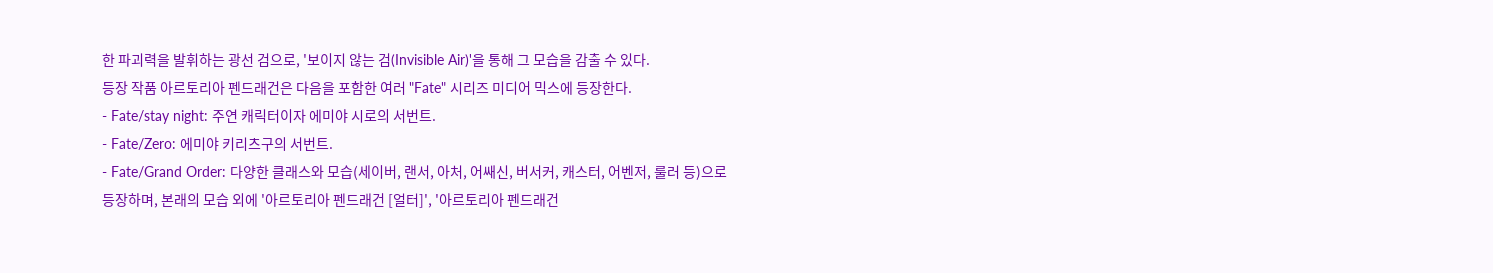한 파괴력을 발휘하는 광선 검으로, '보이지 않는 검(Invisible Air)'을 통해 그 모습을 감출 수 있다.
등장 작품 아르토리아 펜드래건은 다음을 포함한 여러 "Fate" 시리즈 미디어 믹스에 등장한다.
- Fate/stay night: 주연 캐릭터이자 에미야 시로의 서번트.
- Fate/Zero: 에미야 키리츠구의 서번트.
- Fate/Grand Order: 다양한 클래스와 모습(세이버, 랜서, 아처, 어쌔신, 버서커, 캐스터, 어벤저, 룰러 등)으로 등장하며, 본래의 모습 외에 '아르토리아 펜드래건 [얼터]', '아르토리아 펜드래건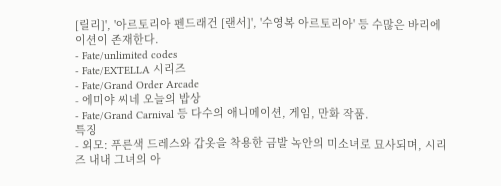[릴리]', '아르토리아 펜드래건 [랜서]', '수영복 아르토리아' 등 수많은 바리에이션이 존재한다.
- Fate/unlimited codes
- Fate/EXTELLA 시리즈
- Fate/Grand Order Arcade
- 에미야 씨네 오늘의 밥상
- Fate/Grand Carnival 등 다수의 애니메이션, 게임, 만화 작품.
특징
- 외모: 푸른색 드레스와 갑옷을 착용한 금발 녹안의 미소녀로 묘사되며, 시리즈 내내 그녀의 아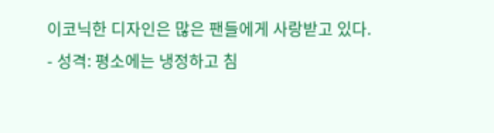이코닉한 디자인은 많은 팬들에게 사랑받고 있다.
- 성격: 평소에는 냉정하고 침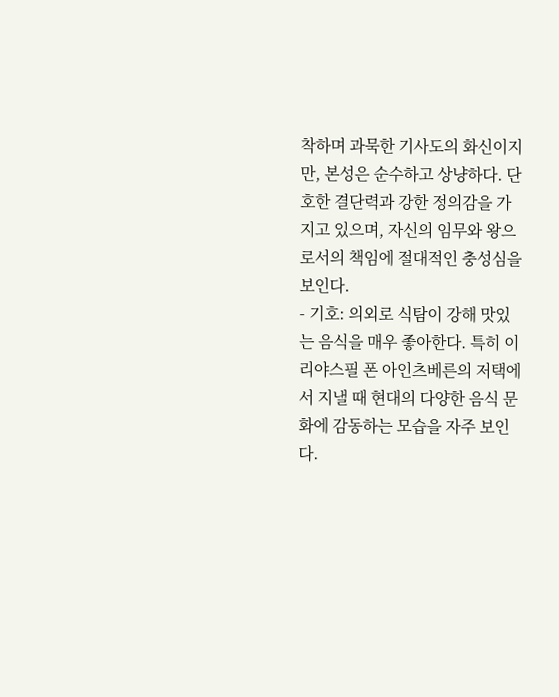착하며 과묵한 기사도의 화신이지만, 본성은 순수하고 상냥하다. 단호한 결단력과 강한 정의감을 가지고 있으며, 자신의 임무와 왕으로서의 책임에 절대적인 충성심을 보인다.
- 기호: 의외로 식탐이 강해 맛있는 음식을 매우 좋아한다. 특히 이리야스필 폰 아인츠베른의 저택에서 지낼 때 현대의 다양한 음식 문화에 감동하는 모습을 자주 보인다.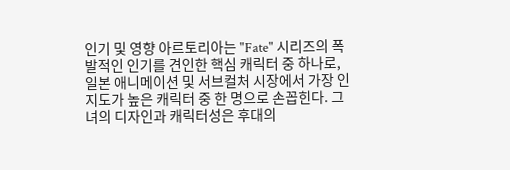인기 및 영향 아르토리아는 "Fate" 시리즈의 폭발적인 인기를 견인한 핵심 캐릭터 중 하나로, 일본 애니메이션 및 서브컬처 시장에서 가장 인지도가 높은 캐릭터 중 한 명으로 손꼽힌다. 그녀의 디자인과 캐릭터성은 후대의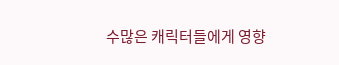수많은 캐릭터들에게 영향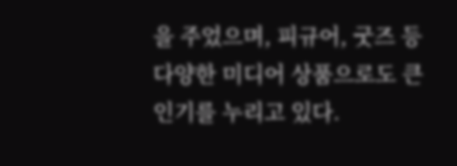을 주었으며, 피규어, 굿즈 등 다양한 미디어 상품으로도 큰 인기를 누리고 있다.